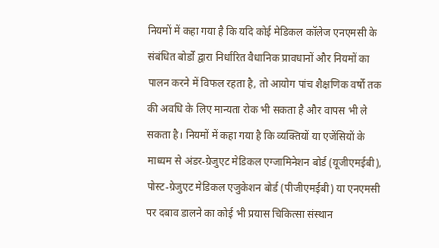नियमों में कहा गया है कि यदि कोई मेडिकल कॉलेज एनएमसी के संबंधित बोर्डों द्वारा निर्धारित वैधानिक प्रावधानों और नियमों का पालन करने में विफल रहता है, तो आयोग पांच शैक्षणिक वर्षों तक की अवधि के लिए मान्यता रोक भी सकता है और वापस भी ले सकता है। नियमों में कहा गया है कि व्यक्तियों या एजेंसियों के माध्यम से अंडर-ग्रेजुएट मेडिकल एग्जामिनेशन बोर्ड (यूजीएमईबी), पोस्ट-ग्रेजुएट मेडिकल एजुकेशन बोर्ड (पीजीएमईबी) या एनएमसी पर दबाव डालने का कोई भी प्रयास चिकित्सा संस्थान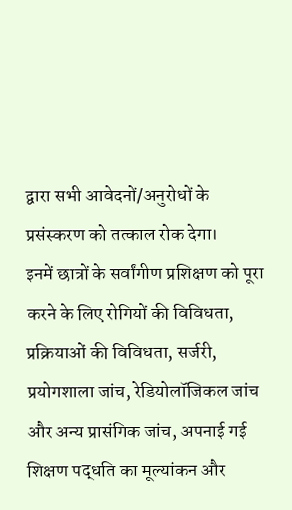द्वारा सभी आवेदनों/अनुरोधों के प्रसंस्करण को तत्काल रोक देगा।
इनमें छात्रों के सर्वांगीण प्रशिक्षण को पूरा करने के लिए रोगियों की विविधता, प्रक्रियाओं की विविधता, सर्जरी, प्रयोगशाला जांच, रेडियोलॉजिकल जांच और अन्य प्रासंगिक जांच, अपनाई गई शिक्षण पद्धति का मूल्यांकन और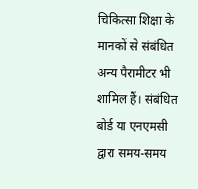चिकित्सा शिक्षा के मानकों से संबंधित अन्य पैरामीटर भी शामिल हैं। संबंधित बोर्ड या एनएमसी द्वारा समय-समय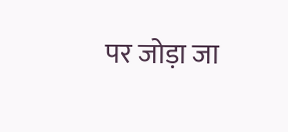पर जोड़ा जा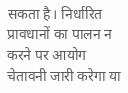सकता है। निर्धारित प्रावधानों का पालन न करने पर आयोग चेतावनी जारी करेगा या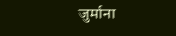जुर्माना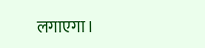लगाएगा।